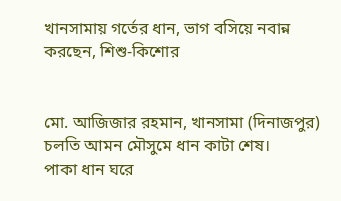খানসামায় গর্তের ধান, ভাগ বসিয়ে নবান্ন করছেন, শিশু-কিশোর


মো. আজিজার রহমান, খানসামা (দিনাজপুর)
চলতি আমন মৌসুমে ধান কাটা শেষ।
পাকা ধান ঘরে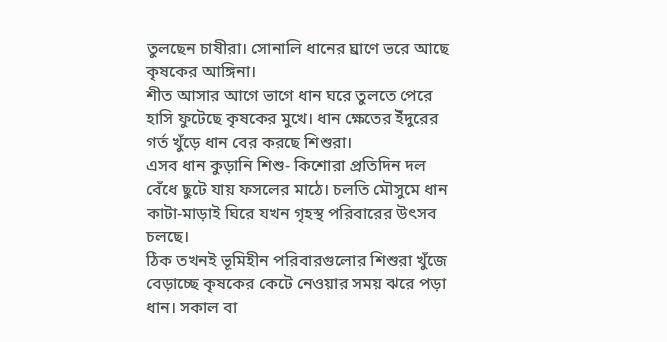তুলছেন চাষীরা। সোনালি ধানের ঘ্রাণে ভরে আছে কৃষকের আঙ্গিনা।
শীত আসার আগে ভাগে ধান ঘরে তুলতে পেরে হাসি ফুটেছে কৃষকের মুখে। ধান ক্ষেতের ইঁদুরের গর্ত খুঁড়ে ধান বের করছে শিশুরা।
এসব ধান কুড়ানি শিশু- কিশোরা প্রতিদিন দল বেঁধে ছুটে যায় ফসলের মাঠে। চলতি মৌসুমে ধান কাটা-মাড়াই ঘিরে যখন গৃহস্থ পরিবারের উৎসব চলছে।
ঠিক তখনই ভূমিহীন পরিবারগুলোর শিশুরা খুঁজে বেড়াচ্ছে কৃষকের কেটে নেওয়ার সময় ঝরে পড়া ধান। সকাল বা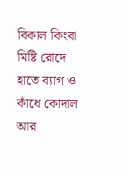বিকাল কিংবা মিষ্টি রোদে হাতে ব্যাগ ও কাঁধে কোদাল আর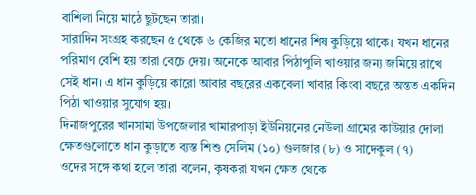বাশিলা নিয়ে মাঠে ছুটছেন তারা।
সারাদিন সংগ্রহ করছেন ৫ থেকে ৬ কেজির মতো ধানের শিষ কুড়িয়ে থাকে। যখন ধানের পরিমাণ বেশি হয় তারা বেচে দেয়। অনেকে আবার পিঠাপুলি খাওয়ার জন্য জমিয়ে রাখে সেই ধান। এ ধান কুড়িয়ে কারো আবার বছরের একবেলা খাবার কিংবা বছরে অন্তত একদিন পিঠা খাওয়ার সুযোগ হয়।
দিনাজপুরের খানসামা উপজেলার খামারপাড়া ইউনিয়নের নেউলা গ্রামের কাউয়ার দোলা ক্ষেতগুলোতে ধান কুড়াতে ব্যস্ত শিশু সেলিম (১০) গুলজার (৮) ও সাদেকুল (৭)
ওদের সঙ্গে কথা হলে তারা বলেন, কৃষকরা যখন ক্ষেত থেকে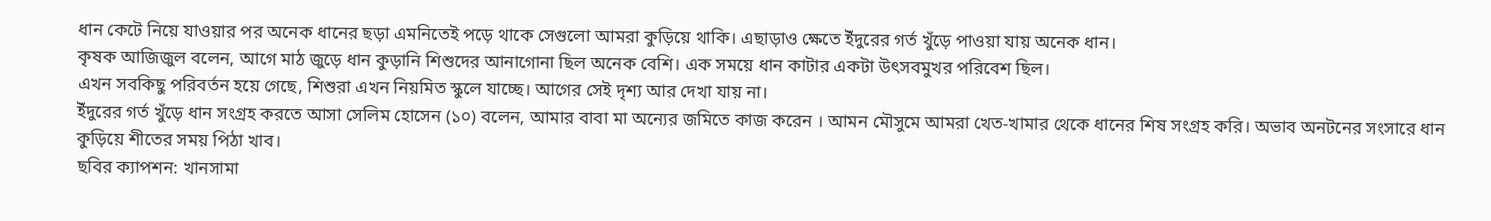ধান কেটে নিয়ে যাওয়ার পর অনেক ধানের ছড়া এমনিতেই পড়ে থাকে সেগুলো আমরা কুড়িয়ে থাকি। এছাড়াও ক্ষেতে ইঁদুরের গর্ত খুঁড়ে পাওয়া যায় অনেক ধান।
কৃষক আজিজুল বলেন, আগে মাঠ জুড়ে ধান কুড়ানি শিশুদের আনাগোনা ছিল অনেক বেশি। এক সময়ে ধান কাটার একটা উৎসবমুখর পরিবেশ ছিল।
এখন সবকিছু পরিবর্তন হয়ে গেছে, শিশুরা এখন নিয়মিত স্কুলে যাচ্ছে। আগের সেই দৃশ্য আর দেখা যায় না।
ইঁদুরের গর্ত খুঁড়ে ধান সংগ্রহ করতে আসা সেলিম হোসেন (১০) বলেন, আমার বাবা মা অন্যের জমিতে কাজ করেন । আমন মৌসুমে আমরা খেত-খামার থেকে ধানের শিষ সংগ্রহ করি। অভাব অনটনের সংসারে ধান কুড়িয়ে শীতের সময় পিঠা খাব।
ছবির ক্যাপশন: খানসামা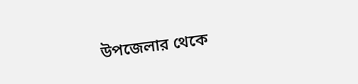উপজেলার থেকে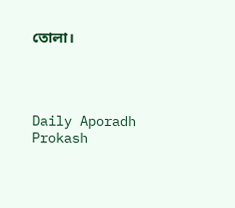তোলা।




Daily Aporadh Prokash